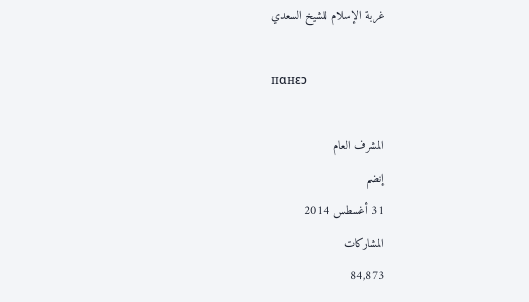غربة الإسلام للشيخ السعدي

пαнεɔ

المشرف العام
إنضم
31 أغسطس 2014
المشاركات
84,873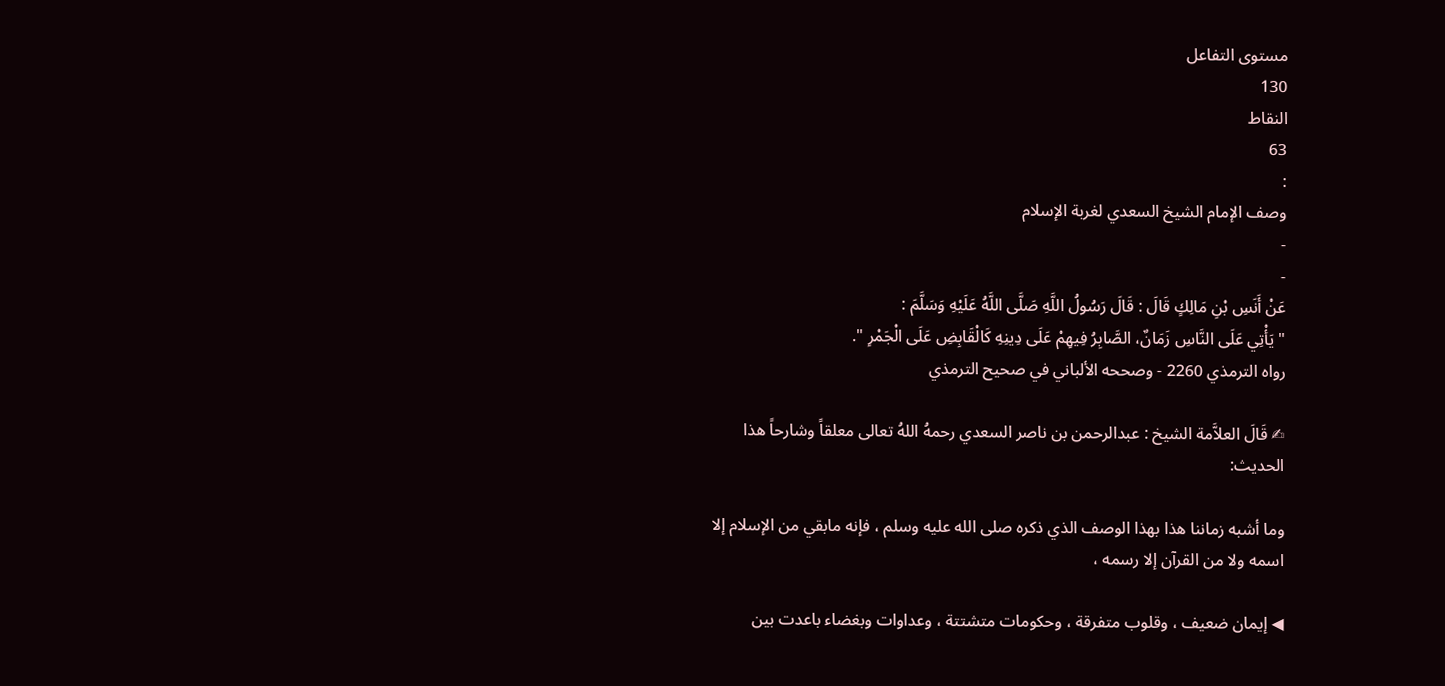مستوى التفاعل
130
النقاط
63
:
وصف الإمام الشيخ السعدي لغربة الإسلام
-
-
عَنْ أَنَسِ بْنِ مَالِكٍ قَالَ : قَالَ رَسُولُ اللَّهِ صَلَّى اللَّهُ عَلَيْهِ وَسَلَّمَ :
" يَأْتِي عَلَى النَّاسِ زَمَانٌ، الصَّابِرُ فِيهِمْ عَلَى دِينِهِ كَالْقَابِضِ عَلَى الْجَمْرِ ".
رواه الترمذي 2260 - وصححه الألباني في صحيح الترمذي

✍ قَالَ العلاَّمة الشيخ : عبدالرحمن بن ناصر السعدي رحمهُ اللهُ تعالى معلقاً وشارحاً هذا الحديث:

وما أشبه زماننا هذا بهذا الوصف الذي ذكره صلى الله عليه وسلم ، فإنه مابقي من الإسلام إلا اسمه ولا من القرآن إلا رسمه ،

◀ إيمان ضعيف ، وقلوب متفرقة ، وحكومات متشتتة ، وعداوات وبغضاء باعدت بين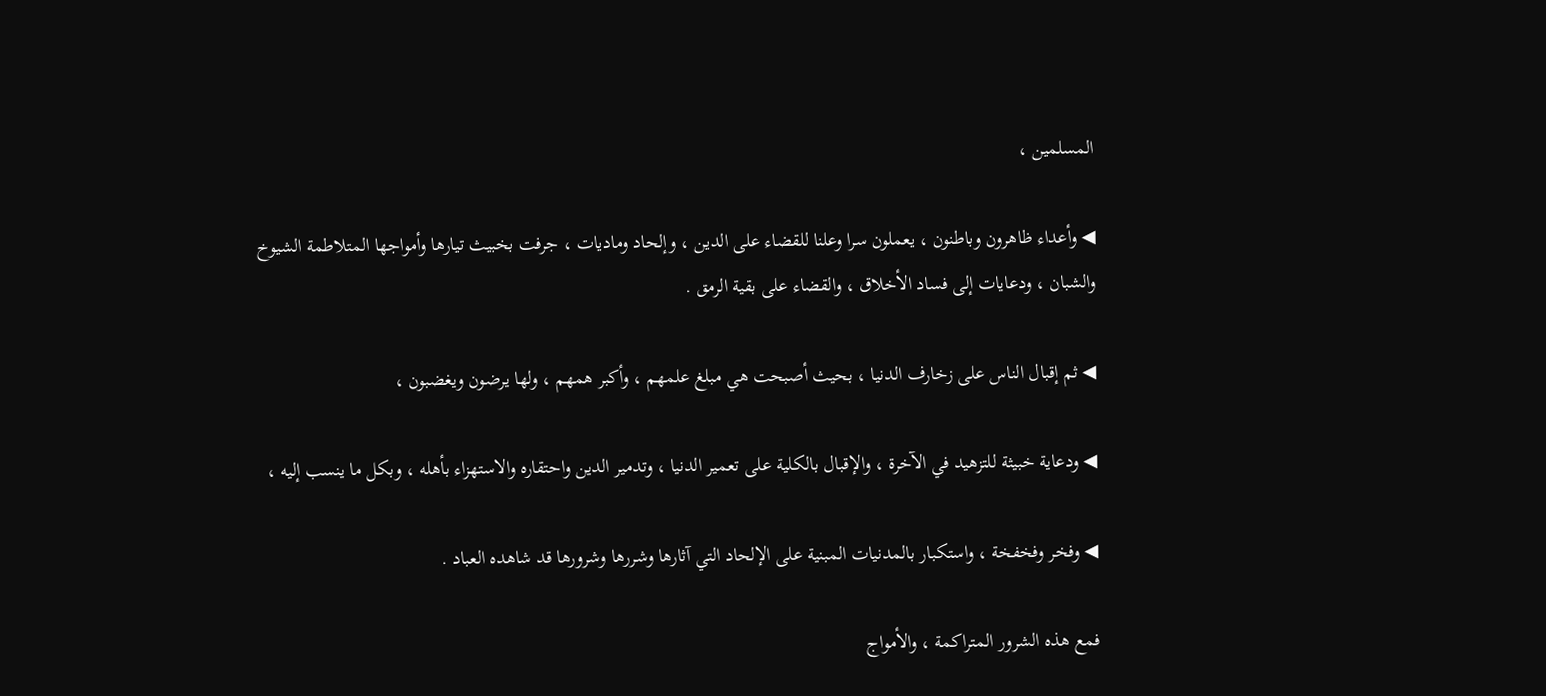المسلمين ،

◀ وأعداء ظاهرون وباطنون ، يعملون سرا وعلنا للقضاء على الدين ، وإلحاد وماديات ، جرفت بخبيث تيارها وأمواجها المتلاطمة الشيوخ والشبان ، ودعايات إلى فساد الأخلاق ، والقضاء على بقية الرمق .

◀ ثم إقبال الناس على زخارف الدنيا ، بحيث أصبحت هي مبلغ علمهم ، وأكبر همهم ، ولها يرضون ويغضبون ،

◀ ودعاية خبيثة للتزهيد في الآخرة ، والإقبال بالكلية على تعمير الدنيا ، وتدمير الدين واحتقاره والاستهزاء بأهله ، وبكل ما ينسب إليه ،

◀ وفخر وفخفخة ، واستكبار بالمدنيات المبنية على الإلحاد التي آثارها وشررها وشرورها قد شاهده العباد .

فمع هذه الشرور المتراكمة ، والأمواج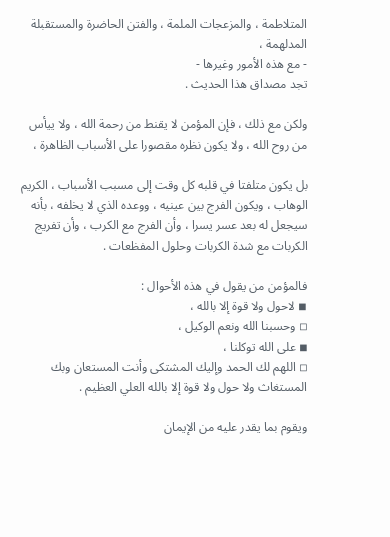المتلاطمة ، والمزعجات الملمة ، والفتن الحاضرة والمستقبلة المدلهمة ،
- مع هذه الأمور وغيرها -
تجد مصداق هذا الحديث .

ولكن مع ذلك ، فإن المؤمن لا يقنط من رحمة الله ، ولا ييأس من روح الله ، ولا يكون نظره مقصورا على الأسباب الظاهرة ،

بل يكون متلفتا في قلبه كل وقت إلى مسبب الأسباب ، الكريم الوهاب ، ويكون الفرج بين عينيه ، ووعده الذي لا يخلفه ، بأنه سيجعل له بعد عسر يسرا ، وأن الفرج مع الكرب ، وأن تفريج الكربات مع شدة الكربات وحلول المفظعات .

فالمؤمن من يقول في هذه الأحوال :
◾ لاحول ولا قوة إلا بالله ،
◽ وحسبنا الله ونعم الوكيل ،
◾ على الله توكلنا ،
◽ اللهم لك الحمد وإليك المشتكى وأنت المستعان وبك المستغاث ولا حول ولا قوة إلا بالله العلي العظيم .

ويقوم بما يقدر عليه من الإيمان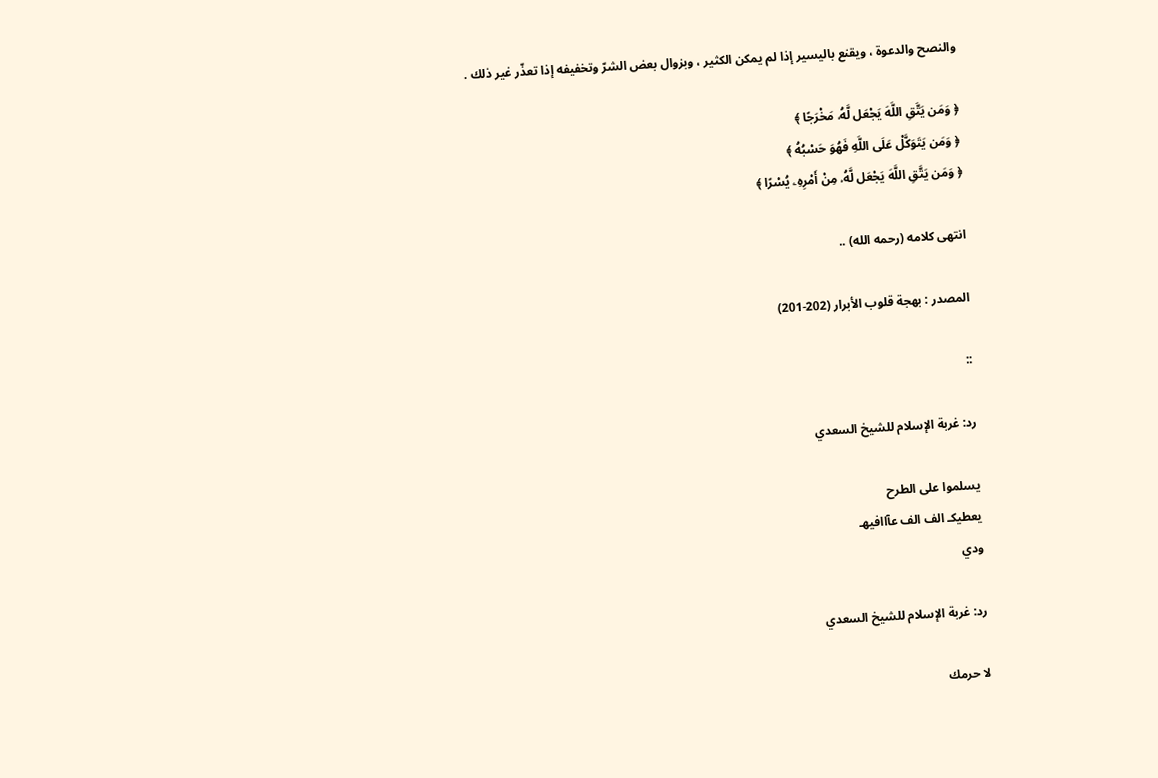والنصح والدعوة ، ويقنع باليسير إذا لم يمكن الكثير ، وبزوال بعض الشرّ وتخفيفه إذا تعذّر غير ذلك .

﴿ وَمَن يَتَّقِ اللَّهَ يَجْعَل لَّهُۥ مَخْرَجًا ﴾
﴿ وَمَن يَتَوَكَّلْ عَلَى اللَّهِ فَهُوَ حَسْبُهُ ﴾
﴿ وَمَن يَتَّقِ اللَّهَ يَجْعَل لَّهُۥ مِنْ أَمْرِهِۦ يُسْرًا ﴾

انتهى كلامه (رحمه الله) ..

المصدر : بهجة قلوب الأبرار (202-201)

::

رد: غربة الإسلام للشيخ السعدي

يسلموا على الطرح
يعطيكـ الف الف عآاافيهـ
ودي

رد: غربة الإسلام للشيخ السعدي

لا حرمك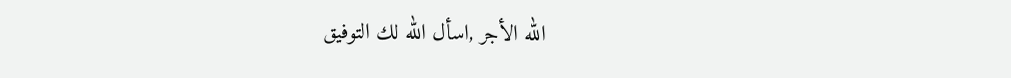الله الأجر ,اسأل الله لك التوفيق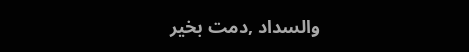والسداد ,دمت بخير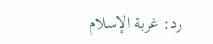رد: غربة الإسلام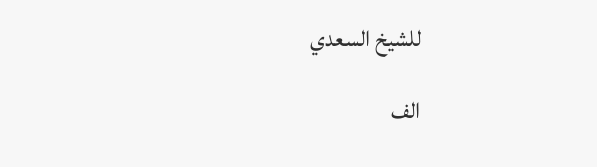للشيخ السعدي

الف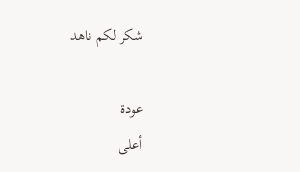شكر لكم ناهد

عودة
أعلى